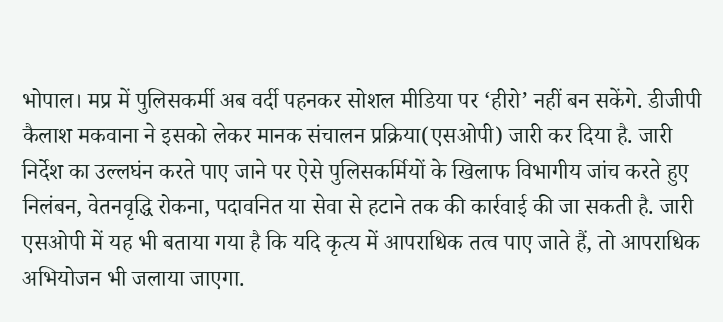भोपाल। मप्र में पुलिसकर्मी अब वर्दी पहनकर सोशल मीडिया पर ‘हीरो’ नहीं बन सकेंगे. डीजीपी कैलाश मकवाना ने इसको लेकर मानक संचालन प्रक्रिया(एसओपी) जारी कर दिया है. जारी निर्देश का उल्लघंन करते पाए जाने पर ऐसे पुलिसकर्मियों के खिलाफ विभागीय जांच करते हुए निलंबन, वेतनवृद्धि रोकना, पदावनित या सेवा से हटाने तक की कार्रवाई की जा सकती है. जारी एसओपी में यह भी बताया गया है कि यदि कृत्य में आपराधिक तत्व पाए जाते हैं, तो आपराधिक अभियोजन भी जलाया जाएगा.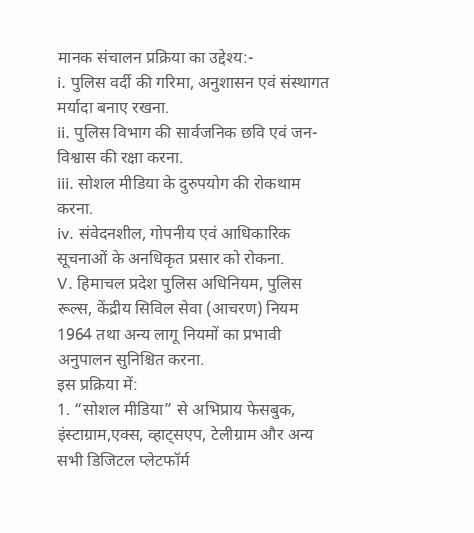मानक संचालन प्रक्रिया का उद्देश्य:-
i. पुलिस वर्दी की गरिमा, अनुशासन एवं संस्थागत मर्यादा बनाए रखना.
ii. पुलिस विभाग की सार्वजनिक छवि एवं जन-विश्वास की रक्षा करना.
iii. सोशल मीडिया के दुरुपयोग की रोकथाम करना.
iv. संवेदनशील, गोपनीय एवं आधिकारिक सूचनाओं के अनधिकृत प्रसार को रोकना.
V. हिमाचल प्रदेश पुलिस अधिनियम, पुलिस रूल्स, केंद्रीय सिविल सेवा (आचरण) नियम 1964 तथा अन्य लागू नियमों का प्रभावी अनुपालन सुनिश्चित करना.
इस प्रक्रिया में:
1. “सोशल मीडिया” से अभिप्राय फेसबुक, इंस्टाग्राम,एक्स, व्हाट्सएप, टेलीग्राम और अन्य सभी डिजिटल प्लेटफॉर्म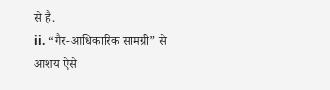से है.
ii. “गैर-आधिकारिक सामग्री” से आशय ऐसे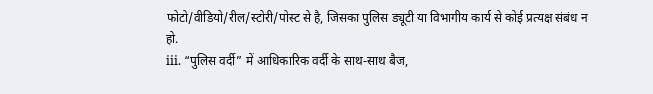फोटो/वीडियो/रील/स्टोरी/पोस्ट से है, जिसका पुलिस ड्यूटी या विभागीय कार्य से कोई प्रत्यक्ष संबंध न हो.
iii. “पुलिस वर्दी” में आधिकारिक वर्दी के साथ-साथ बैज,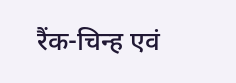रैंक-चिन्ह एवं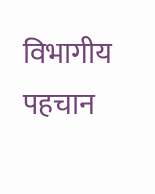विभागीय पहचान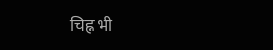चिह्न भी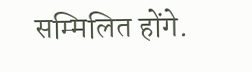सम्मिलित होंगे.